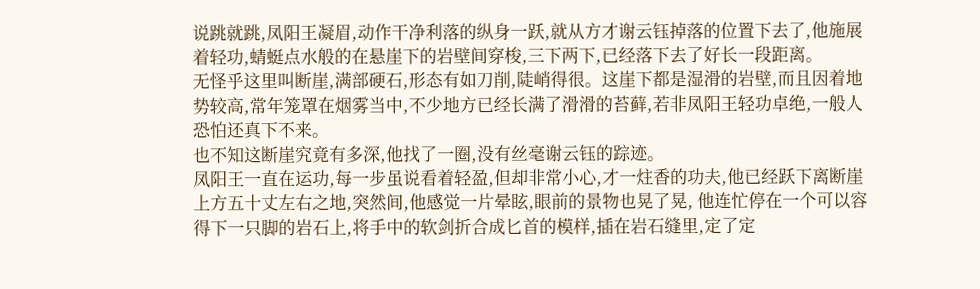说跳就跳,凤阳王凝眉,动作干净利落的纵身一跃,就从方才谢云钰掉落的位置下去了,他施展着轻功,蜻蜓点水般的在悬崖下的岩壁间穿梭,三下两下,已经落下去了好长一段距离。
无怪乎这里叫断崖,满部硬石,形态有如刀削,陡峭得很。这崖下都是湿滑的岩壁,而且因着地势较高,常年笼罩在烟雾当中,不少地方已经长满了滑滑的苔藓,若非凤阳王轻功卓绝,一般人恐怕还真下不来。
也不知这断崖究竟有多深,他找了一圈,没有丝毫谢云钰的踪迹。
凤阳王一直在运功,每一步虽说看着轻盈,但却非常小心,才一炷香的功夫,他已经跃下离断崖上方五十丈左右之地,突然间,他感觉一片晕眩,眼前的景物也晃了晃, 他连忙停在一个可以容得下一只脚的岩石上,将手中的软剑折合成匕首的模样,插在岩石缝里,定了定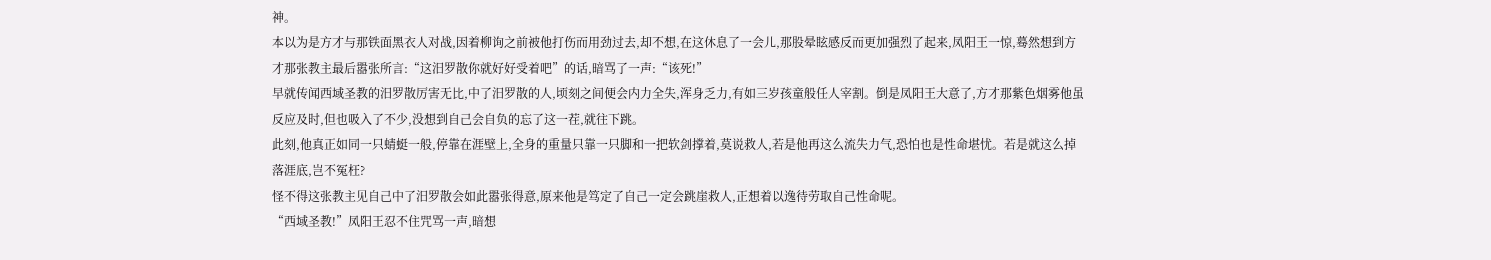神。
本以为是方才与那铁面黑衣人对战,因着柳询之前被他打伤而用劲过去,却不想,在这休息了一会儿,那股晕眩感反而更加强烈了起来,凤阳王一惊,蓦然想到方才那张教主最后嚣张所言:“这汨罗散你就好好受着吧”的话,暗骂了一声:“该死!”
早就传闻西域圣教的汨罗散厉害无比,中了汨罗散的人,顷刻之间便会内力全失,浑身乏力,有如三岁孩童般任人宰割。倒是凤阳王大意了,方才那紫色烟雾他虽反应及时,但也吸入了不少,没想到自己会自负的忘了这一茬,就往下跳。
此刻,他真正如同一只蜻蜓一般,停靠在涯壁上,全身的重量只靠一只脚和一把软剑撑着,莫说救人,若是他再这么流失力气,恐怕也是性命堪忧。若是就这么掉落涯底,岂不冤枉?
怪不得这张教主见自己中了汨罗散会如此嚣张得意,原来他是笃定了自己一定会跳崖救人,正想着以逸待劳取自己性命呢。
“西域圣教!”凤阳王忍不住咒骂一声,暗想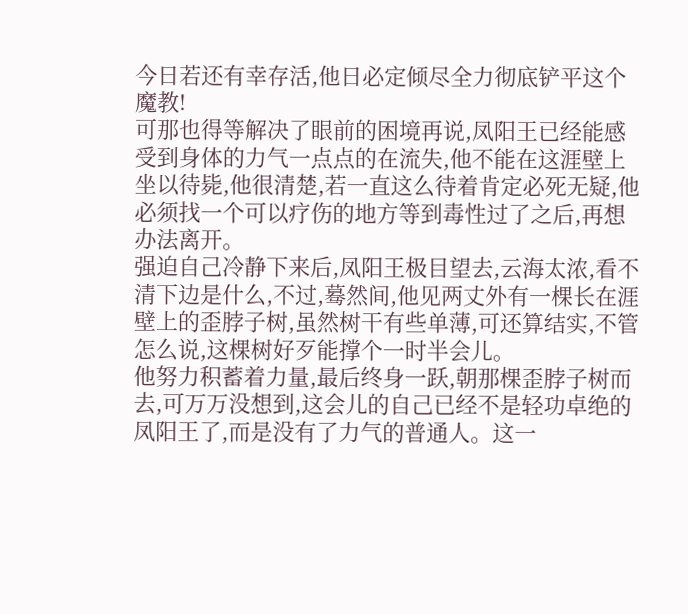今日若还有幸存活,他日必定倾尽全力彻底铲平这个魔教!
可那也得等解决了眼前的困境再说,凤阳王已经能感受到身体的力气一点点的在流失,他不能在这涯壁上坐以待毙,他很清楚,若一直这么待着肯定必死无疑,他必须找一个可以疗伤的地方等到毒性过了之后,再想办法离开。
强迫自己冷静下来后,凤阳王极目望去,云海太浓,看不清下边是什么,不过,蓦然间,他见两丈外有一棵长在涯壁上的歪脖子树,虽然树干有些单薄,可还算结实,不管怎么说,这棵树好歹能撑个一时半会儿。
他努力积蓄着力量,最后终身一跃,朝那棵歪脖子树而去,可万万没想到,这会儿的自己已经不是轻功卓绝的凤阳王了,而是没有了力气的普通人。这一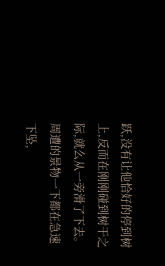跃,没有让他恰好的停到树上,反而在刚刚碰到树干之际,就么从一旁滑了下去。
周遭的景物一下都在急速下坠,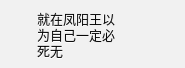就在凤阳王以为自己一定必死无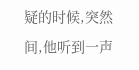疑的时候,突然间,他听到一声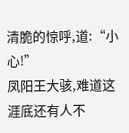清脆的惊呼,道:“小心!”
凤阳王大骇,难道这涯底还有人不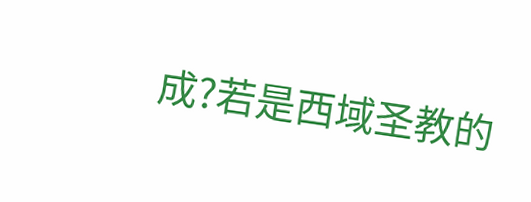成?若是西域圣教的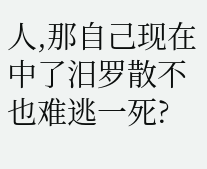人,那自己现在中了汨罗散不也难逃一死?